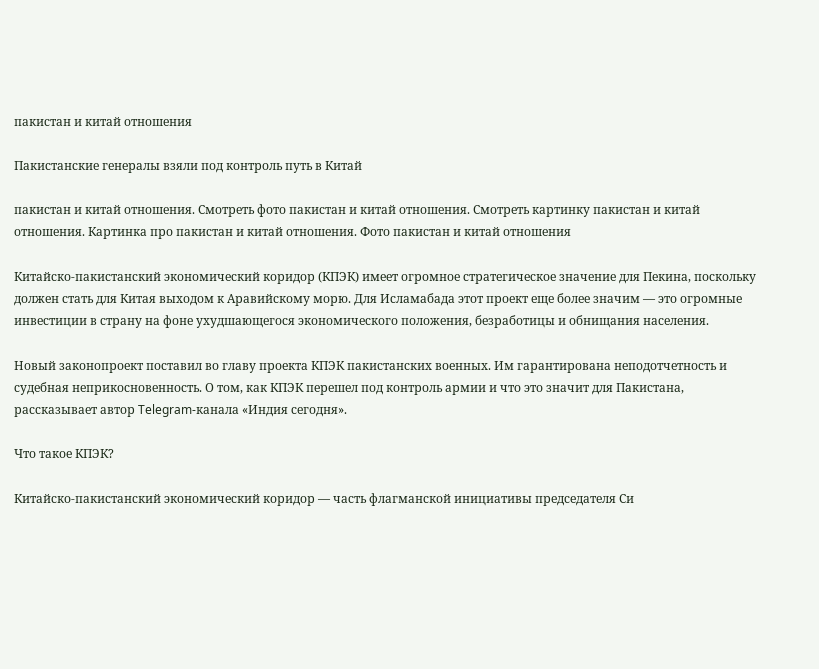пакистан и китай отношения

Пакистанские генералы взяли под контроль путь в Китай

пакистан и китай отношения. Смотреть фото пакистан и китай отношения. Смотреть картинку пакистан и китай отношения. Картинка про пакистан и китай отношения. Фото пакистан и китай отношения

Китайско-пакистанский экономический коридор (КПЭК) имеет огромное стратегическое значение для Пекина, поскольку должен стать для Китая выходом к Аравийскому морю. Для Исламабада этот проект еще более значим — это огромные инвестиции в страну на фоне ухудшающегося экономического положения, безработицы и обнищания населения.

Новый законопроект поставил во главу проекта КПЭК пакистанских военных. Им гарантирована неподотчетность и судебная неприкосновенность. О том, как КПЭК перешел под контроль армии и что это значит для Пакистана, рассказывает автор Telegram-канала «Индия сегодня».

Что такое КПЭК?

Китайско-пакистанский экономический коридор — часть флагманской инициативы председателя Си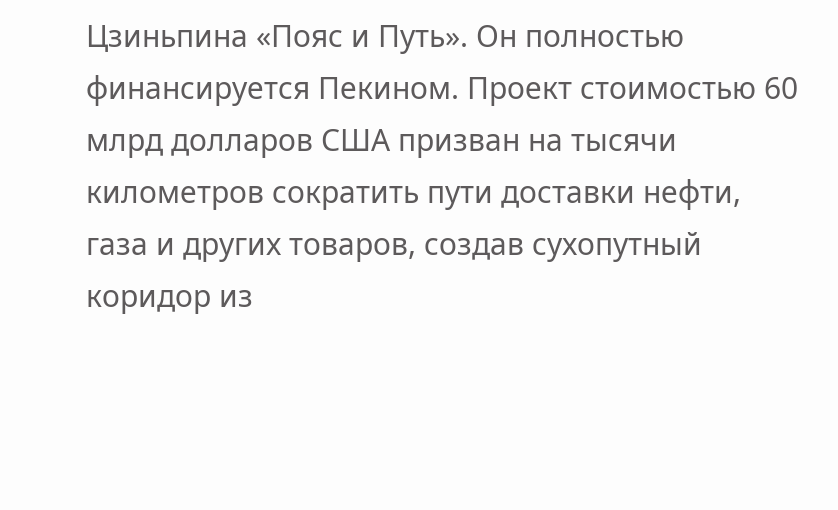Цзиньпина «Пояс и Путь». Он полностью финансируется Пекином. Проект стоимостью 60 млрд долларов США призван на тысячи километров сократить пути доставки нефти, газа и других товаров, создав сухопутный коридор из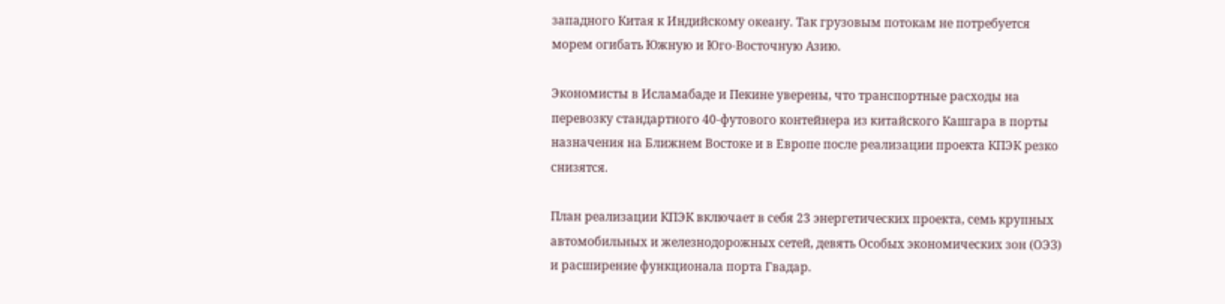западного Китая к Индийскому океану. Так грузовым потокам не потребуется морем огибать Южную и Юго-Восточную Азию.

Экономисты в Исламабаде и Пекине уверены, что транспортные расходы на перевозку стандартного 40-футового контейнера из китайского Кашгара в порты назначения на Ближнем Востоке и в Европе после реализации проекта КПЭК резко снизятся.

План реализации КПЭК включает в себя 23 энергетических проекта, семь крупных автомобильных и железнодорожных сетей, девять Особых экономических зон (ОЭЗ) и расширение функционала порта Гвадар.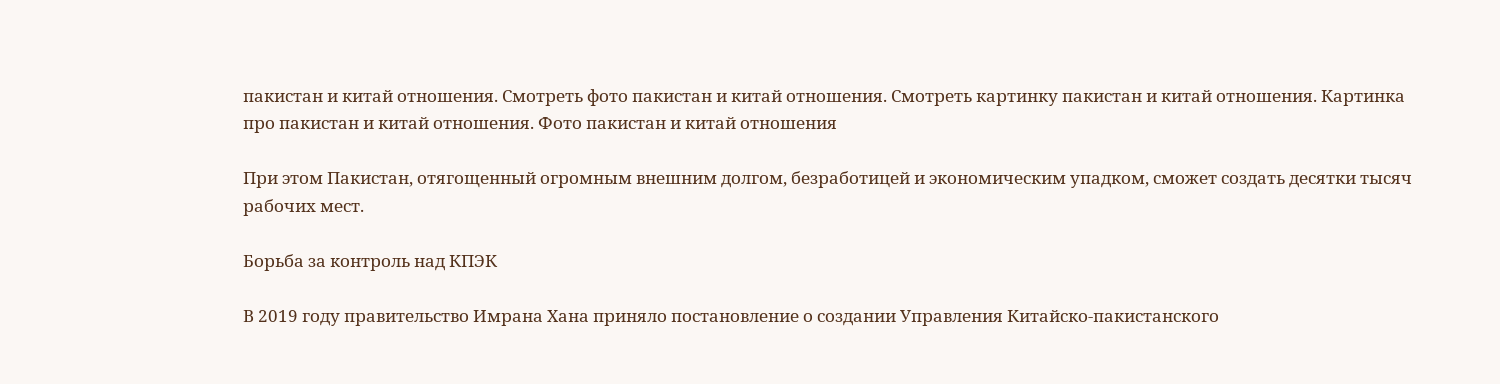пакистан и китай отношения. Смотреть фото пакистан и китай отношения. Смотреть картинку пакистан и китай отношения. Картинка про пакистан и китай отношения. Фото пакистан и китай отношения

При этом Пакистан, отягощенный огромным внешним долгом, безработицей и экономическим упадком, сможет создать десятки тысяч рабочих мест.

Борьба за контроль над КПЭК

В 2019 году правительство Имрана Хана приняло постановление о создании Управления Китайско-пакистанского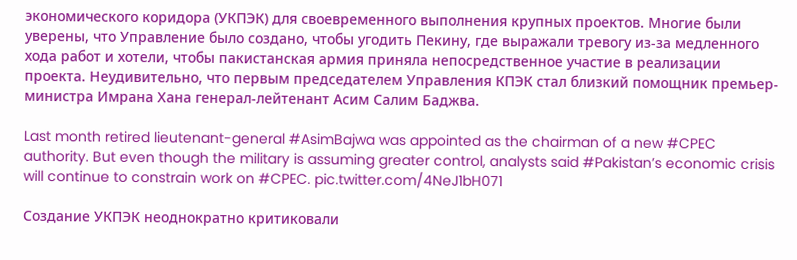экономического коридора (УКПЭК) для своевременного выполнения крупных проектов. Многие были уверены, что Управление было создано, чтобы угодить Пекину, где выражали тревогу из-за медленного хода работ и хотели, чтобы пакистанская армия приняла непосредственное участие в реализации проекта. Неудивительно, что первым председателем Управления КПЭК стал близкий помощник премьер-министра Имрана Хана генерал-лейтенант Асим Салим Баджва.

Last month retired lieutenant-general #AsimBajwa was appointed as the chairman of a new #CPEC authority. But even though the military is assuming greater control, analysts said #Pakistan’s economic crisis will continue to constrain work on #CPEC. pic.twitter.com/4NeJ1bH071

Создание УКПЭК неоднократно критиковали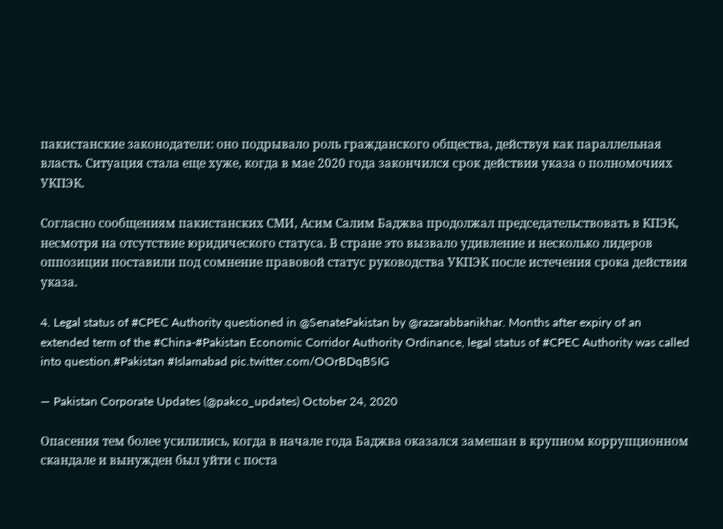пакистанские законодатели: оно подрывало роль гражданского общества, действуя как параллельная власть. Ситуация стала еще хуже, когда в мае 2020 года закончился срок действия указа о полномочиях УКПЭК.

Согласно сообщениям пакистанских СМИ, Асим Салим Баджва продолжал председательствовать в КПЭК, несмотря на отсутствие юридического статуса. В стране это вызвало удивление и несколько лидеров оппозиции поставили под сомнение правовой статус руководства УКПЭК после истечения срока действия указа.

4. Legal status of #CPEC Authority questioned in @SenatePakistan by @razarabbanikhar. Months after expiry of an extended term of the #China-#Pakistan Economic Corridor Authority Ordinance, legal status of #CPEC Authority was called into question.#Pakistan #Islamabad pic.twitter.com/OOrBDqBSIG

— Pakistan Corporate Updates (@pakco_updates) October 24, 2020

Опасения тем более усилились, когда в начале года Баджва оказался замешан в крупном коррупционном скандале и вынужден был уйти с поста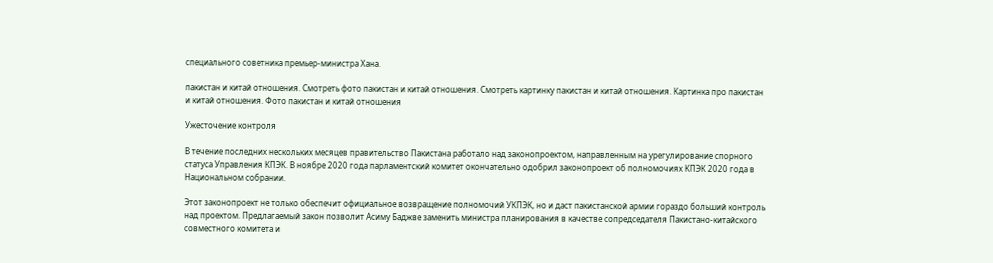специального советника премьер-министра Хана.

пакистан и китай отношения. Смотреть фото пакистан и китай отношения. Смотреть картинку пакистан и китай отношения. Картинка про пакистан и китай отношения. Фото пакистан и китай отношения

Ужесточение контроля

В течение последних нескольких месяцев правительство Пакистана работало над законопроектом, направленным на урегулирование спорного статуса Управления КПЭК. В ноябре 2020 года парламентский комитет окончательно одобрил законопроект об полномочиях КПЭК 2020 года в Национальном собрании.

Этот законопроект не только обеспечит официальное возвращение полномочий УКПЭК, но и даст пакистанской армии гораздо больший контроль над проектом. Предлагаемый закон позволит Асиму Баджве заменить министра планирования в качестве сопредседателя Пакистано-китайского совместного комитета и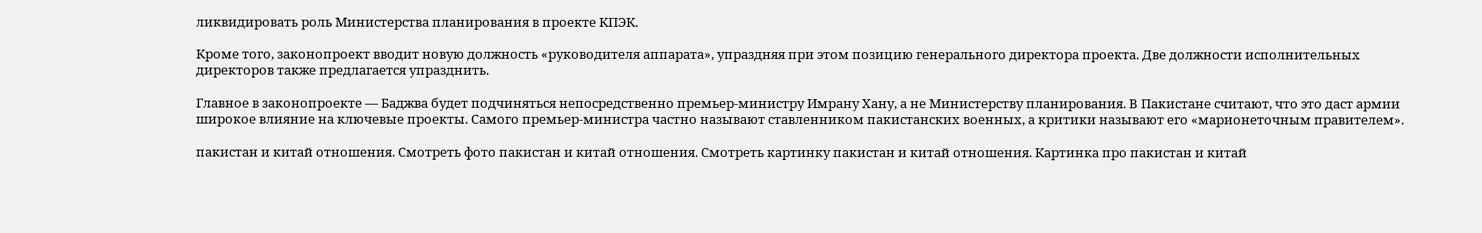ликвидировать роль Министерства планирования в проекте КПЭК.

Кроме того, законопроект вводит новую должность «руководителя аппарата», упраздняя при этом позицию генерального директора проекта. Две должности исполнительных директоров также предлагается упразднить.

Главное в законопроекте — Баджва будет подчиняться непосредственно премьер-министру Имрану Хану, а не Министерству планирования. В Пакистане считают, что это даст армии широкое влияние на ключевые проекты. Самого премьер-министра частно называют ставленником пакистанских военных, а критики называют его «марионеточным правителем».

пакистан и китай отношения. Смотреть фото пакистан и китай отношения. Смотреть картинку пакистан и китай отношения. Картинка про пакистан и китай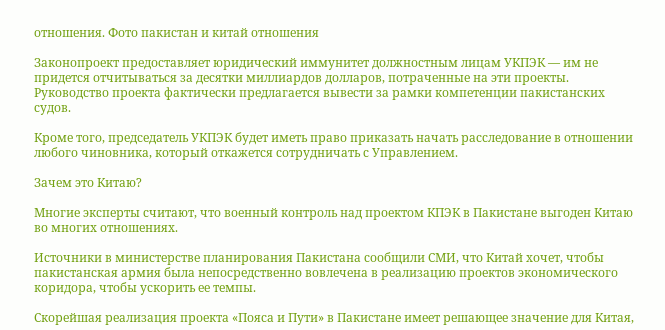отношения. Фото пакистан и китай отношения

Законопроект предоставляет юридический иммунитет должностным лицам УКПЭК — им не придется отчитываться за десятки миллиардов долларов, потраченные на эти проекты. Руководство проекта фактически предлагается вывести за рамки компетенции пакистанских судов.

Кроме того, председатель УКПЭК будет иметь право приказать начать расследование в отношении любого чиновника, который откажется сотрудничать с Управлением.

Зачем это Китаю?

Многие эксперты считают, что военный контроль над проектом КПЭК в Пакистане выгоден Китаю во многих отношениях.

Источники в министерстве планирования Пакистана сообщили СМИ, что Китай хочет, чтобы пакистанская армия была непосредственно вовлечена в реализацию проектов экономического коридора, чтобы ускорить ее темпы.

Скорейшая реализация проекта «Пояса и Пути» в Пакистане имеет решающее значение для Китая,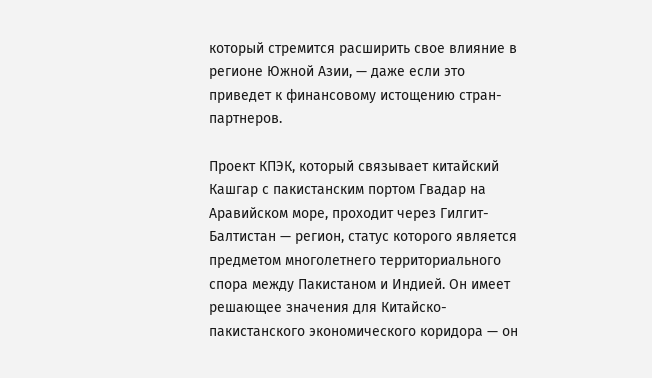который стремится расширить свое влияние в регионе Южной Азии, — даже если это приведет к финансовому истощению стран-партнеров.

Проект КПЭК, который связывает китайский Кашгар с пакистанским портом Гвадар на Аравийском море, проходит через Гилгит-Балтистан — регион, статус которого является предметом многолетнего территориального спора между Пакистаном и Индией. Он имеет решающее значения для Китайско-пакистанского экономического коридора — он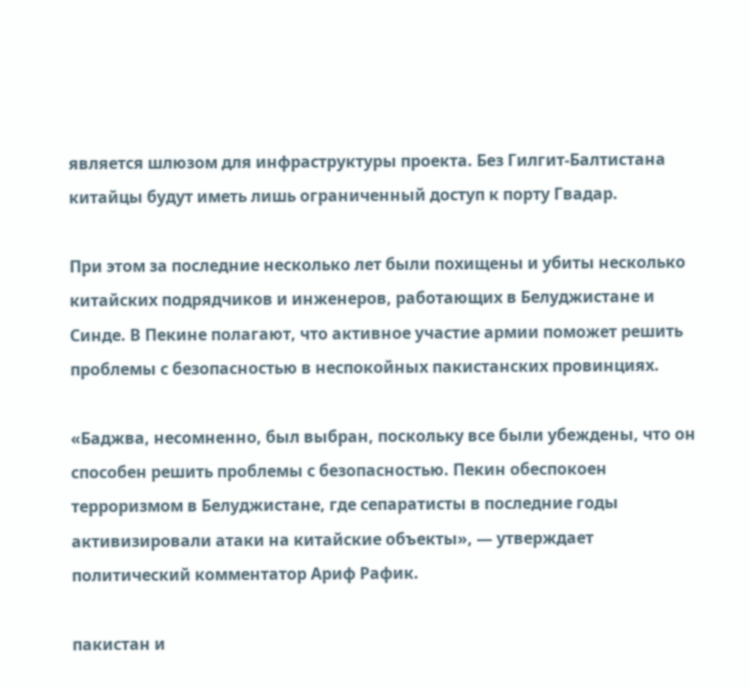является шлюзом для инфраструктуры проекта. Без Гилгит-Балтистана китайцы будут иметь лишь ограниченный доступ к порту Гвадар.

При этом за последние несколько лет были похищены и убиты несколько китайских подрядчиков и инженеров, работающих в Белуджистане и Синде. В Пекине полагают, что активное участие армии поможет решить проблемы с безопасностью в неспокойных пакистанских провинциях.

«Баджва, несомненно, был выбран, поскольку все были убеждены, что он способен решить проблемы с безопасностью. Пекин обеспокоен терроризмом в Белуджистане, где сепаратисты в последние годы активизировали атаки на китайские объекты», — утверждает политический комментатор Ариф Рафик.

пакистан и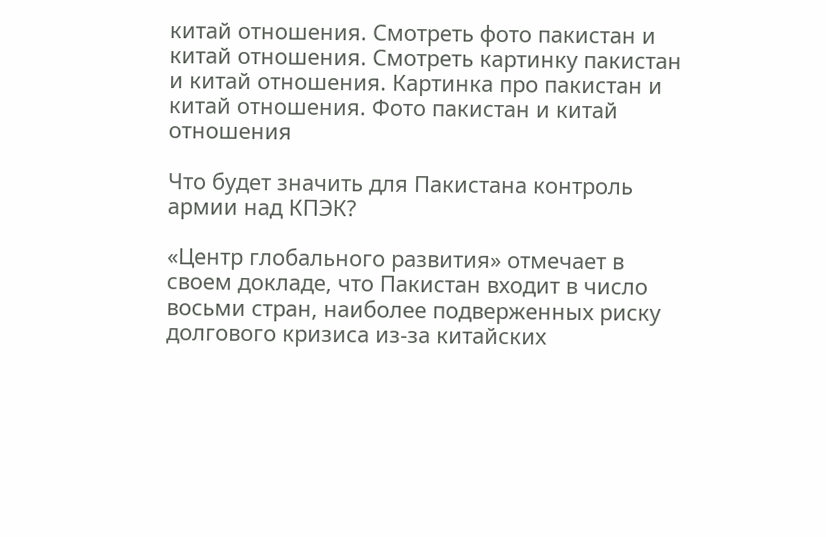китай отношения. Смотреть фото пакистан и китай отношения. Смотреть картинку пакистан и китай отношения. Картинка про пакистан и китай отношения. Фото пакистан и китай отношения

Что будет значить для Пакистана контроль армии над КПЭК?

«Центр глобального развития» отмечает в своем докладе, что Пакистан входит в число восьми стран, наиболее подверженных риску долгового кризиса из-за китайских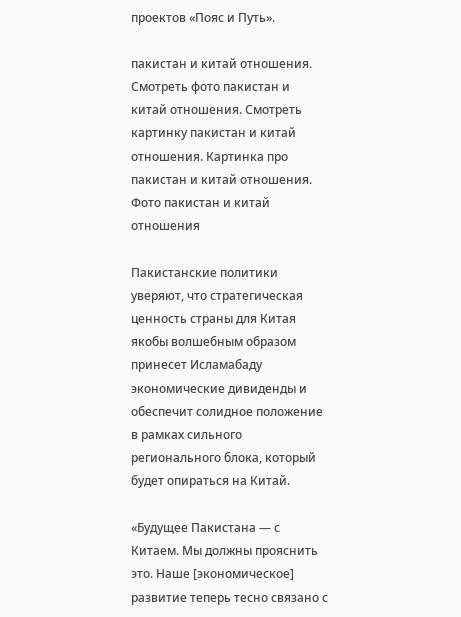проектов «Пояс и Путь».

пакистан и китай отношения. Смотреть фото пакистан и китай отношения. Смотреть картинку пакистан и китай отношения. Картинка про пакистан и китай отношения. Фото пакистан и китай отношения

Пакистанские политики уверяют, что стратегическая ценность страны для Китая якобы волшебным образом принесет Исламабаду экономические дивиденды и обеспечит солидное положение в рамках сильного регионального блока, который будет опираться на Китай.

«Будущее Пакистана — с Китаем. Мы должны прояснить это. Наше [экономическое] развитие теперь тесно связано с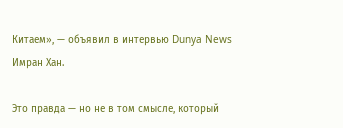Китаем», — объявил в интервью Dunya News Имран Хан.

Это правда — но не в том смысле, который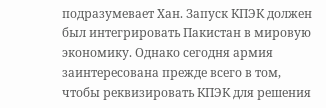подразумевает Хан. Запуск КПЭК должен был интегрировать Пакистан в мировую экономику. Однако сегодня армия заинтересована прежде всего в том, чтобы реквизировать КПЭК для решения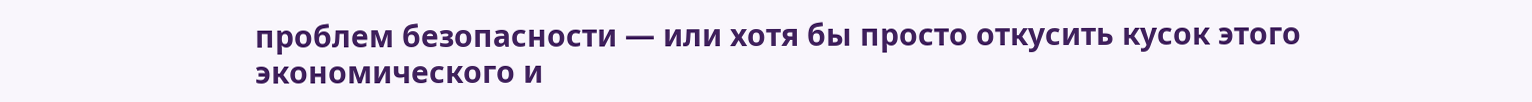проблем безопасности — или хотя бы просто откусить кусок этого экономического и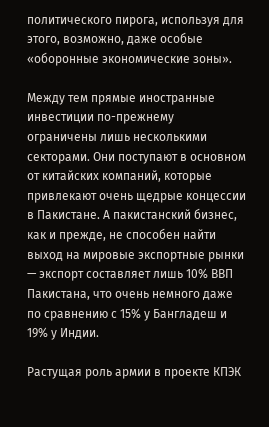политического пирога, используя для этого, возможно, даже особые «оборонные экономические зоны».

Между тем прямые иностранные инвестиции по-прежнему ограничены лишь несколькими секторами. Они поступают в основном от китайских компаний, которые привлекают очень щедрые концессии в Пакистане. А пакистанский бизнес, как и прежде, не способен найти выход на мировые экспортные рынки — экспорт составляет лишь 10% ВВП Пакистана, что очень немного даже по сравнению с 15% у Бангладеш и 19% у Индии.

Растущая роль армии в проекте КПЭК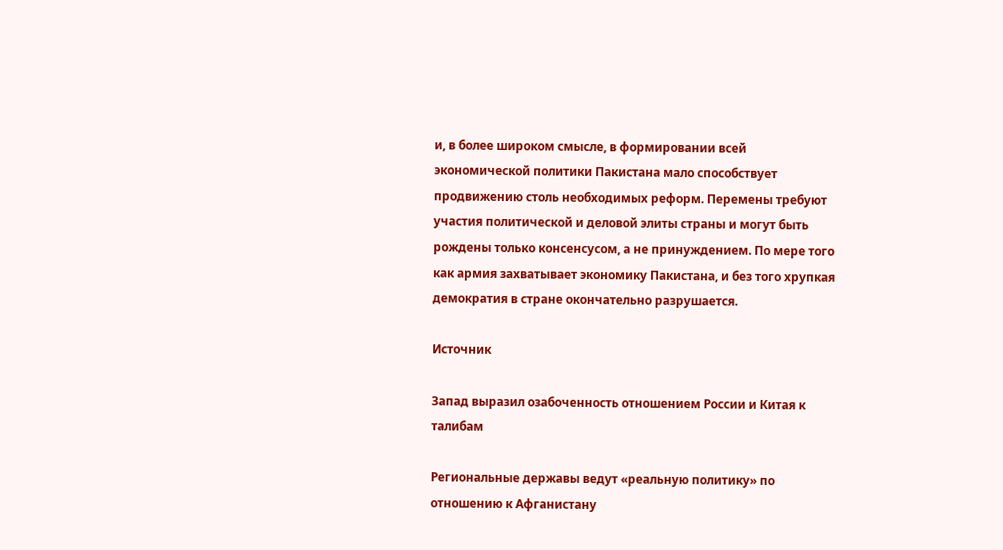и, в более широком смысле, в формировании всей экономической политики Пакистана мало способствует продвижению столь необходимых реформ. Перемены требуют участия политической и деловой элиты страны и могут быть рождены только консенсусом, а не принуждением. По мере того как армия захватывает экономику Пакистана, и без того хрупкая демократия в стране окончательно разрушается.

Источник

Запад выразил озабоченность отношением России и Китая к талибам

Региональные державы ведут «реальную политику» по отношению к Афганистану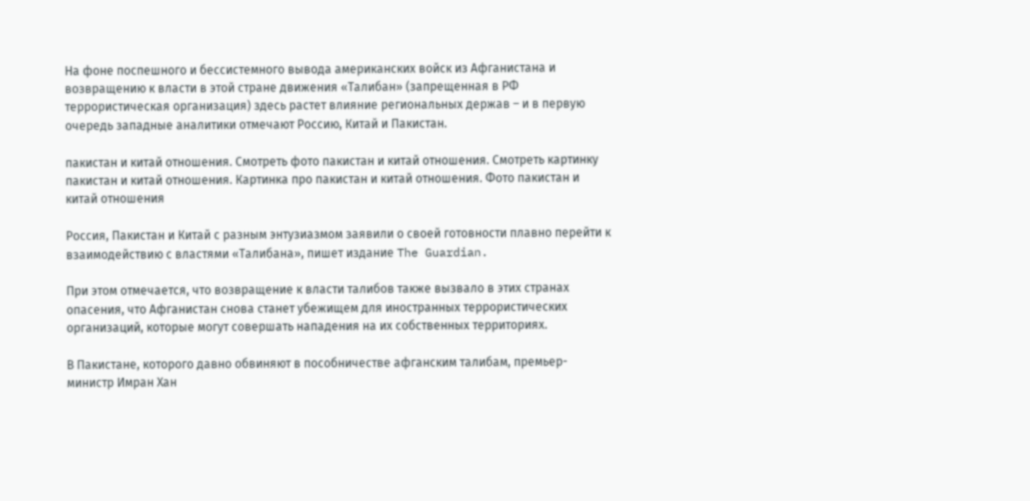На фоне поспешного и бессистемного вывода американских войск из Афганистана и возвращению к власти в этой стране движения «Талибан» (запрещенная в РФ террористическая организация) здесь растет влияние региональных держав – и в первую очередь западные аналитики отмечают Россию, Китай и Пакистан.

пакистан и китай отношения. Смотреть фото пакистан и китай отношения. Смотреть картинку пакистан и китай отношения. Картинка про пакистан и китай отношения. Фото пакистан и китай отношения

Россия, Пакистан и Китай с разным энтузиазмом заявили о своей готовности плавно перейти к взаимодействию с властями «Талибана», пишет издание The Guardian.

При этом отмечается, что возвращение к власти талибов также вызвало в этих странах опасения, что Афганистан снова станет убежищем для иностранных террористических организаций, которые могут совершать нападения на их собственных территориях.

В Пакистане, которого давно обвиняют в пособничестве афганским талибам, премьер-министр Имран Хан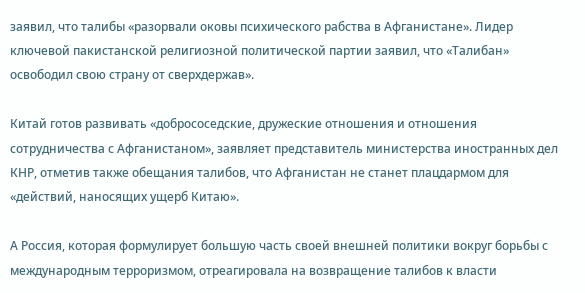заявил, что талибы «разорвали оковы психического рабства в Афганистане». Лидер ключевой пакистанской религиозной политической партии заявил, что «Талибан» освободил свою страну от сверхдержав».

Китай готов развивать «добрососедские, дружеские отношения и отношения сотрудничества с Афганистаном», заявляет представитель министерства иностранных дел КНР, отметив также обещания талибов, что Афганистан не станет плацдармом для «действий, наносящих ущерб Китаю».

А Россия, которая формулирует большую часть своей внешней политики вокруг борьбы с международным терроризмом, отреагировала на возвращение талибов к власти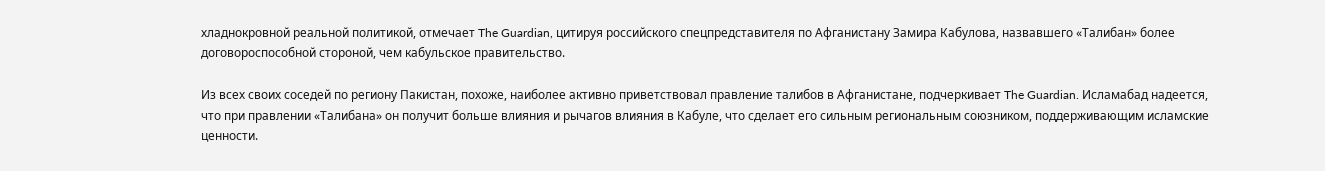хладнокровной реальной политикой, отмечает The Guardian, цитируя российского спецпредставителя по Афганистану Замира Кабулова, назвавшего «Талибан» более договороспособной стороной, чем кабульское правительство.

Из всех своих соседей по региону Пакистан, похоже, наиболее активно приветствовал правление талибов в Афганистане, подчеркивает The Guardian. Исламабад надеется, что при правлении «Талибана» он получит больше влияния и рычагов влияния в Кабуле, что сделает его сильным региональным союзником, поддерживающим исламские ценности.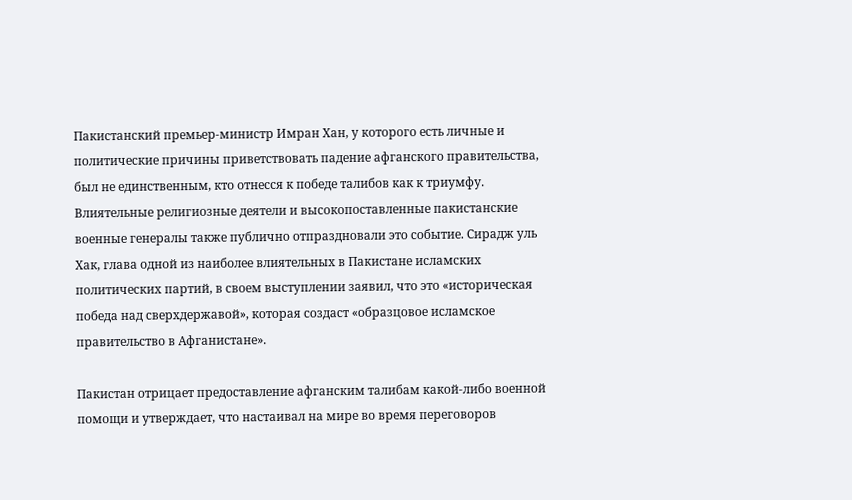Пакистанский премьер-министр Имран Хан, у которого есть личные и политические причины приветствовать падение афганского правительства, был не единственным, кто отнесся к победе талибов как к триумфу. Влиятельные религиозные деятели и высокопоставленные пакистанские военные генералы также публично отпраздновали это событие. Сирадж уль Хак, глава одной из наиболее влиятельных в Пакистане исламских политических партий, в своем выступлении заявил, что это «историческая победа над сверхдержавой», которая создаст «образцовое исламское правительство в Афганистане».

Пакистан отрицает предоставление афганским талибам какой-либо военной помощи и утверждает, что настаивал на мире во время переговоров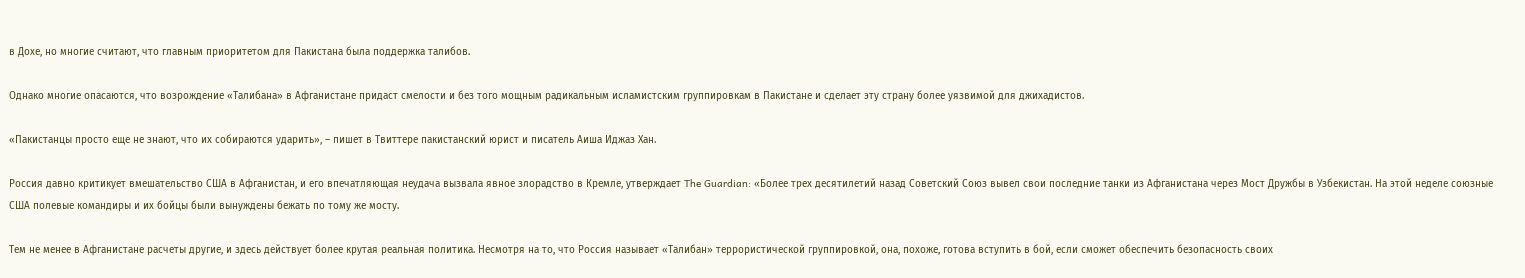в Дохе, но многие считают, что главным приоритетом для Пакистана была поддержка талибов.

Однако многие опасаются, что возрождение «Талибана» в Афганистане придаст смелости и без того мощным радикальным исламистским группировкам в Пакистане и сделает эту страну более уязвимой для джихадистов.

«Пакистанцы просто еще не знают, что их собираются ударить», – пишет в Твиттере пакистанский юрист и писатель Аиша Иджаз Хан.

Россия давно критикует вмешательство США в Афганистан, и его впечатляющая неудача вызвала явное злорадство в Кремле, утверждает The Guardian: «Более трех десятилетий назад Советский Союз вывел свои последние танки из Афганистана через Мост Дружбы в Узбекистан. На этой неделе союзные США полевые командиры и их бойцы были вынуждены бежать по тому же мосту.

Тем не менее в Афганистане расчеты другие, и здесь действует более крутая реальная политика. Несмотря на то, что Россия называет «Талибан» террористической группировкой, она, похоже, готова вступить в бой, если сможет обеспечить безопасность своих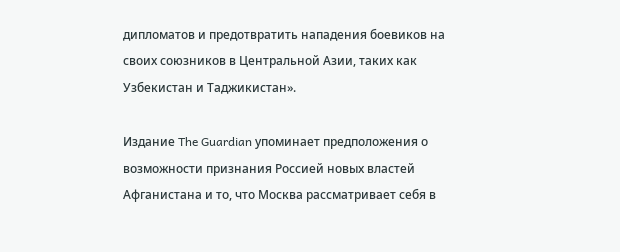дипломатов и предотвратить нападения боевиков на своих союзников в Центральной Азии, таких как Узбекистан и Таджикистан».

Издание The Guardian упоминает предположения о возможности признания Россией новых властей Афганистана и то, что Москва рассматривает себя в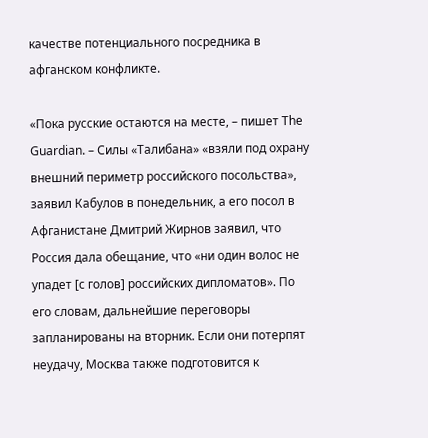качестве потенциального посредника в афганском конфликте.

«Пока русские остаются на месте, – пишет The Guardian. – Силы «Талибана» «взяли под охрану внешний периметр российского посольства», заявил Кабулов в понедельник, а его посол в Афганистане Дмитрий Жирнов заявил, что Россия дала обещание, что «ни один волос не упадет [с голов] российских дипломатов». По его словам, дальнейшие переговоры запланированы на вторник. Если они потерпят неудачу, Москва также подготовится к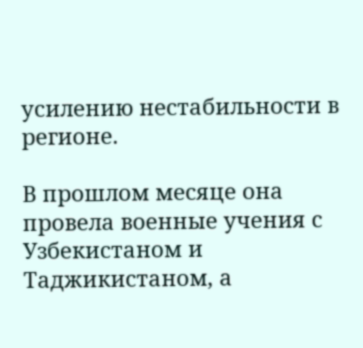усилению нестабильности в регионе.

В прошлом месяце она провела военные учения с Узбекистаном и Таджикистаном, а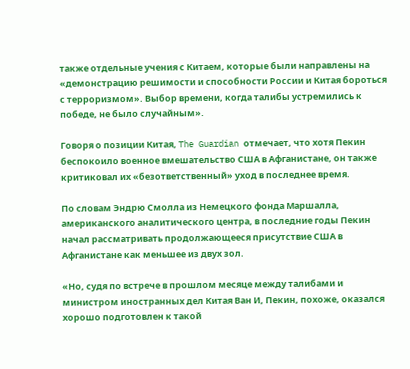также отдельные учения с Китаем, которые были направлены на «демонстрацию решимости и способности России и Китая бороться с терроризмом». Выбор времени, когда талибы устремились к победе, не было случайным».

Говоря о позиции Китая, The Guardian отмечает, что хотя Пекин беспокоило военное вмешательство США в Афганистане, он также критиковал их «безответственный» уход в последнее время.

По словам Эндрю Смолла из Немецкого фонда Маршалла, американского аналитического центра, в последние годы Пекин начал рассматривать продолжающееся присутствие США в Афганистане как меньшее из двух зол.

«Но, судя по встрече в прошлом месяце между талибами и министром иностранных дел Китая Ван И, Пекин, похоже, оказался хорошо подготовлен к такой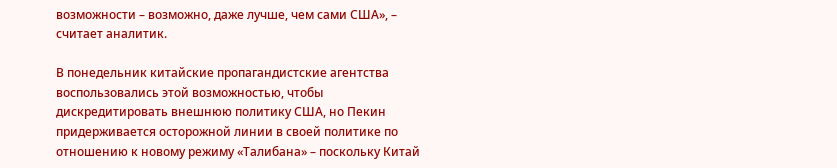возможности – возможно, даже лучше, чем сами США», – считает аналитик.

В понедельник китайские пропагандистские агентства воспользовались этой возможностью, чтобы дискредитировать внешнюю политику США, но Пекин придерживается осторожной линии в своей политике по отношению к новому режиму «Талибана» – поскольку Китай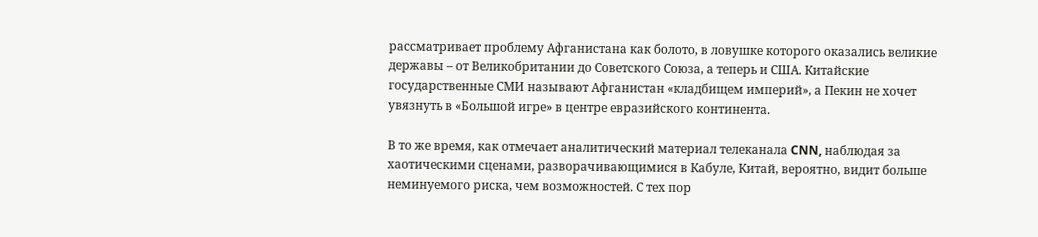рассматривает проблему Афганистана как болото, в ловушке которого оказались великие державы – от Великобритании до Советского Союза, а теперь и США. Китайские государственные СМИ называют Афганистан «кладбищем империй», а Пекин не хочет увязнуть в «Большой игре» в центре евразийского континента.

В то же время, как отмечает аналитический материал телеканала CNN, наблюдая за хаотическими сценами, разворачивающимися в Кабуле, Китай, вероятно, видит больше неминуемого риска, чем возможностей. С тех пор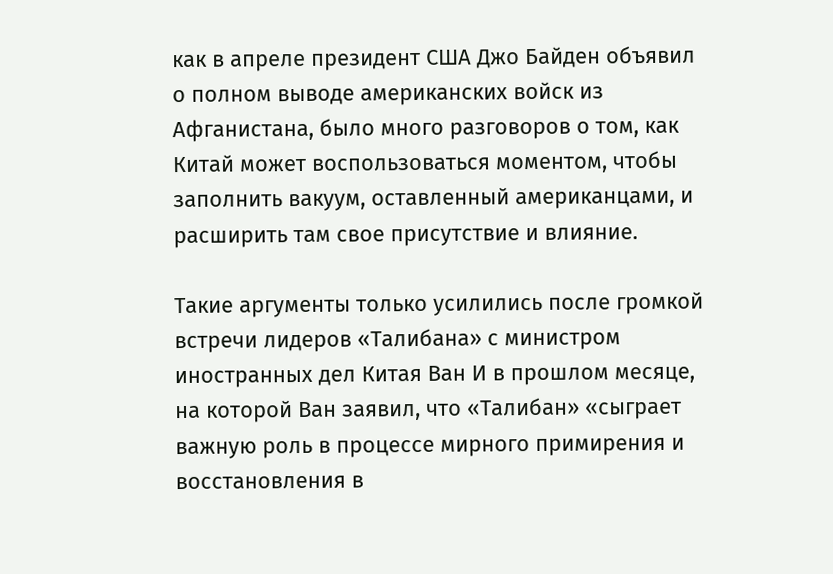как в апреле президент США Джо Байден объявил о полном выводе американских войск из Афганистана, было много разговоров о том, как Китай может воспользоваться моментом, чтобы заполнить вакуум, оставленный американцами, и расширить там свое присутствие и влияние.

Такие аргументы только усилились после громкой встречи лидеров «Талибана» с министром иностранных дел Китая Ван И в прошлом месяце, на которой Ван заявил, что «Талибан» «сыграет важную роль в процессе мирного примирения и восстановления в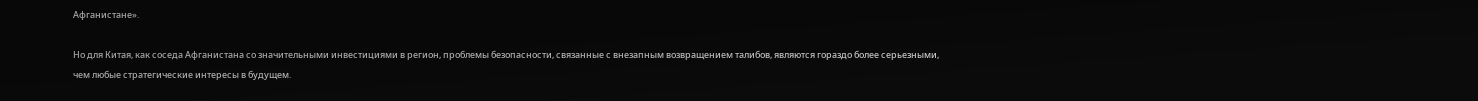Афганистане».

Но для Китая, как соседа Афганистана со значительными инвестициями в регион, проблемы безопасности, связанные с внезапным возвращением талибов, являются гораздо более серьезными, чем любые стратегические интересы в будущем.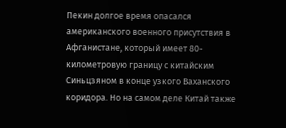Пекин долгое время опасался американского военного присутствия в Афганистане, который имеет 80-километровую границу с китайским Синьцзяном в конце узкого Ваханского коридора. Но на самом деле Китай также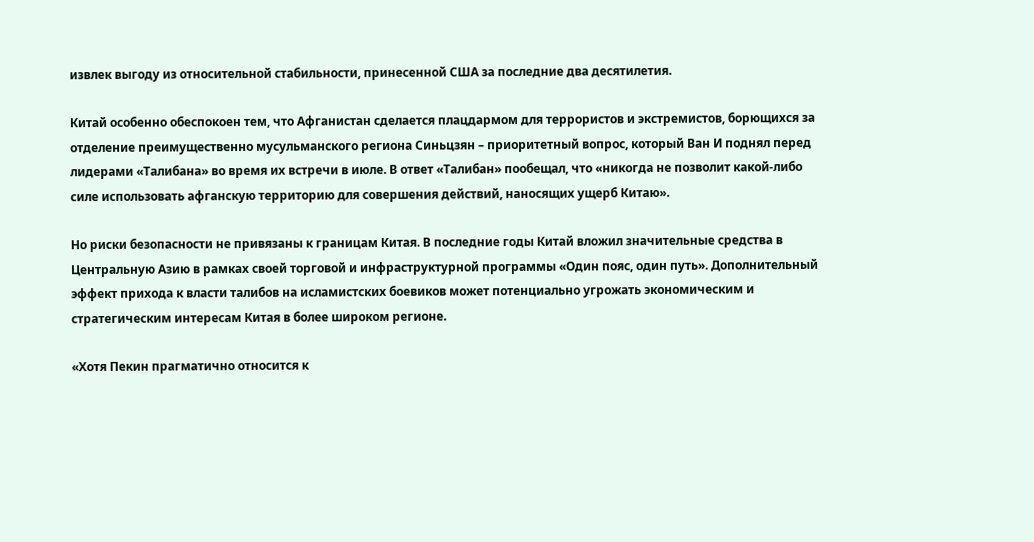извлек выгоду из относительной стабильности, принесенной США за последние два десятилетия.

Китай особенно обеспокоен тем, что Афганистан сделается плацдармом для террористов и экстремистов, борющихся за отделение преимущественно мусульманского региона Синьцзян – приоритетный вопрос, который Ван И поднял перед лидерами «Талибана» во время их встречи в июле. В ответ «Талибан» пообещал, что «никогда не позволит какой-либо силе использовать афганскую территорию для совершения действий, наносящих ущерб Китаю».

Но риски безопасности не привязаны к границам Китая. В последние годы Китай вложил значительные средства в Центральную Азию в рамках своей торговой и инфраструктурной программы «Один пояс, один путь». Дополнительный эффект прихода к власти талибов на исламистских боевиков может потенциально угрожать экономическим и стратегическим интересам Китая в более широком регионе.

«Хотя Пекин прагматично относится к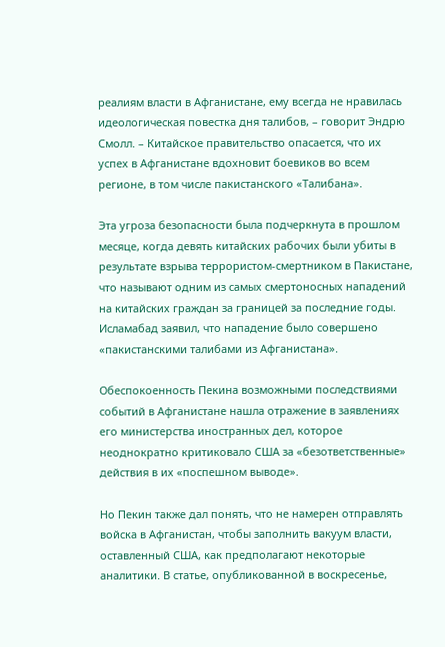реалиям власти в Афганистане, ему всегда не нравилась идеологическая повестка дня талибов, – говорит Эндрю Смолл. – Китайское правительство опасается, что их успех в Афганистане вдохновит боевиков во всем регионе, в том числе пакистанского «Талибана».

Эта угроза безопасности была подчеркнута в прошлом месяце, когда девять китайских рабочих были убиты в результате взрыва террористом-смертником в Пакистане, что называют одним из самых смертоносных нападений на китайских граждан за границей за последние годы. Исламабад заявил, что нападение было совершено «пакистанскими талибами из Афганистана».

Обеспокоенность Пекина возможными последствиями событий в Афганистане нашла отражение в заявлениях его министерства иностранных дел, которое неоднократно критиковало США за «безответственные» действия в их «поспешном выводе».

Но Пекин также дал понять, что не намерен отправлять войска в Афганистан, чтобы заполнить вакуум власти, оставленный США, как предполагают некоторые аналитики. В статье, опубликованной в воскресенье,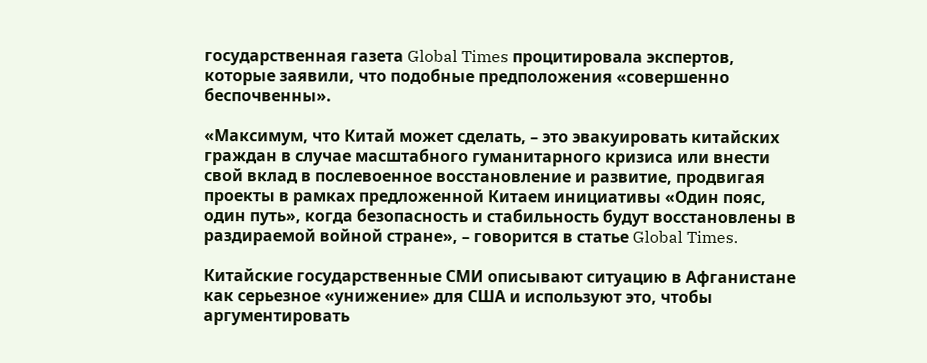государственная газета Global Times процитировала экспертов, которые заявили, что подобные предположения «совершенно беспочвенны».

«Максимум, что Китай может сделать, – это эвакуировать китайских граждан в случае масштабного гуманитарного кризиса или внести свой вклад в послевоенное восстановление и развитие, продвигая проекты в рамках предложенной Китаем инициативы «Один пояс, один путь», когда безопасность и стабильность будут восстановлены в раздираемой войной стране», – говорится в статье Global Times.

Китайские государственные СМИ описывают ситуацию в Афганистане как серьезное «унижение» для США и используют это, чтобы аргументировать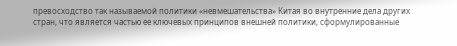превосходство так называемой политики «невмешательства» Китая во внутренние дела других стран, что является частью ее ключевых принципов внешней политики, сформулированные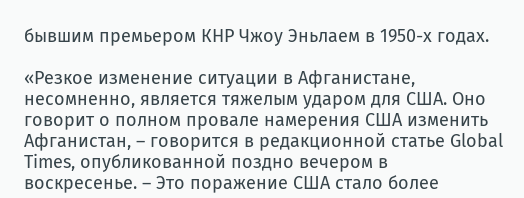бывшим премьером КНР Чжоу Эньлаем в 1950-х годах.

«Резкое изменение ситуации в Афганистане, несомненно, является тяжелым ударом для США. Оно говорит о полном провале намерения США изменить Афганистан, – говорится в редакционной статье Global Times, опубликованной поздно вечером в воскресенье. – Это поражение США стало более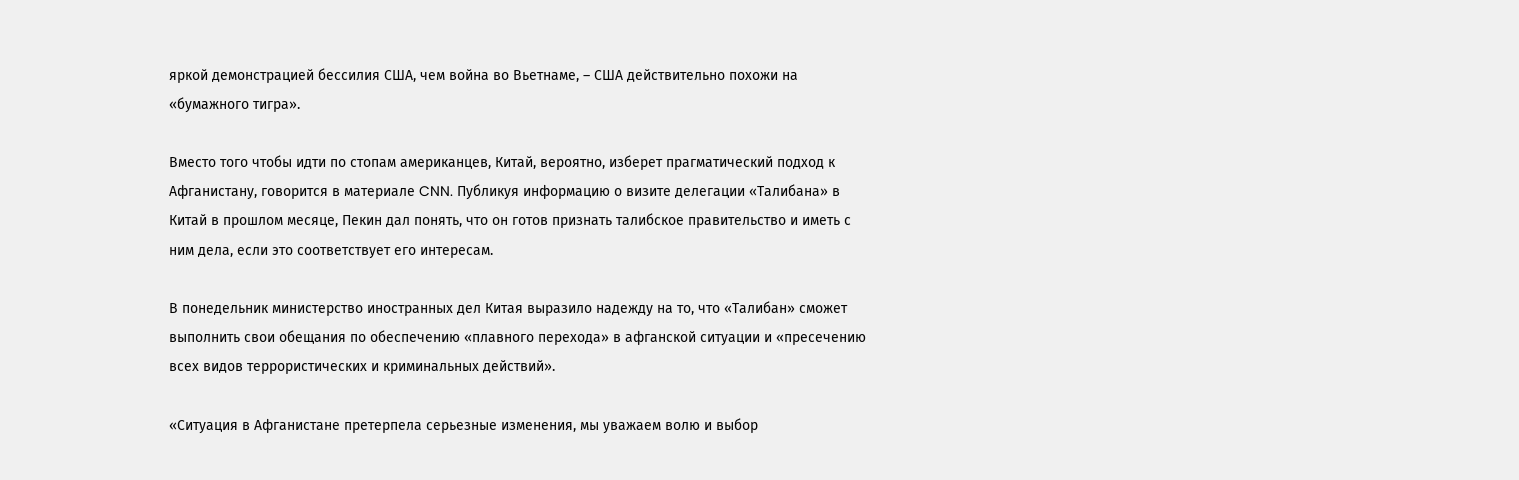яркой демонстрацией бессилия США, чем война во Вьетнаме, – США действительно похожи на «бумажного тигра».

Вместо того чтобы идти по стопам американцев, Китай, вероятно, изберет прагматический подход к Афганистану, говорится в материале CNN. Публикуя информацию о визите делегации «Талибана» в Китай в прошлом месяце, Пекин дал понять, что он готов признать талибское правительство и иметь с ним дела, если это соответствует его интересам.

В понедельник министерство иностранных дел Китая выразило надежду на то, что «Талибан» сможет выполнить свои обещания по обеспечению «плавного перехода» в афганской ситуации и «пресечению всех видов террористических и криминальных действий».

«Ситуация в Афганистане претерпела серьезные изменения, мы уважаем волю и выбор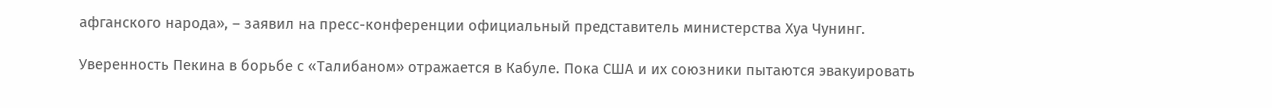афганского народа», – заявил на пресс-конференции официальный представитель министерства Хуа Чунинг.

Уверенность Пекина в борьбе с «Талибаном» отражается в Кабуле. Пока США и их союзники пытаются эвакуировать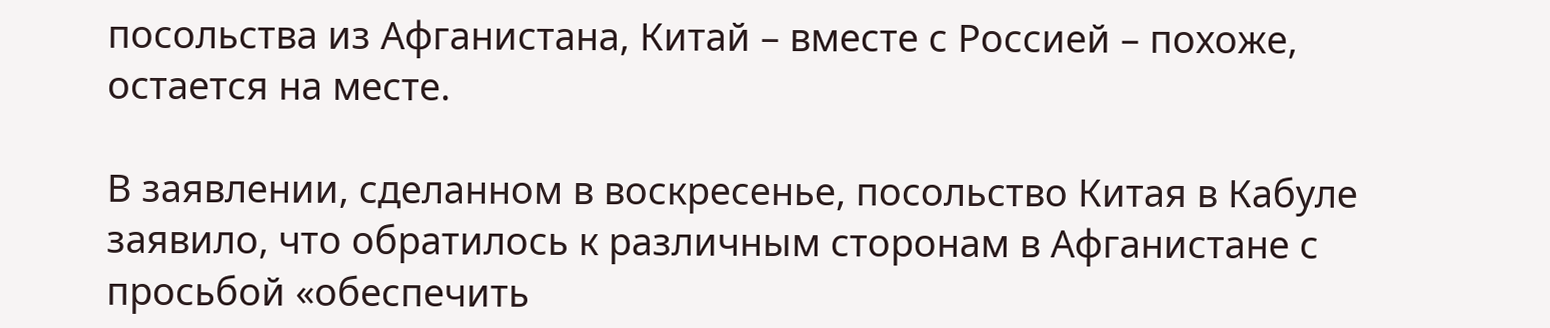посольства из Афганистана, Китай – вместе с Россией – похоже, остается на месте.

В заявлении, сделанном в воскресенье, посольство Китая в Кабуле заявило, что обратилось к различным сторонам в Афганистане с просьбой «обеспечить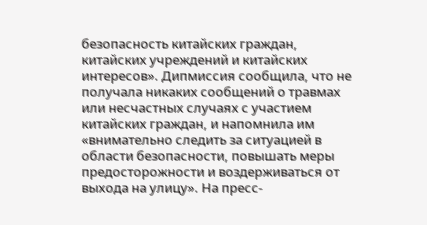безопасность китайских граждан, китайских учреждений и китайских интересов». Дипмиссия сообщила, что не получала никаких сообщений о травмах или несчастных случаях с участием китайских граждан, и напомнила им «внимательно следить за ситуацией в области безопасности, повышать меры предосторожности и воздерживаться от выхода на улицу». На пресс-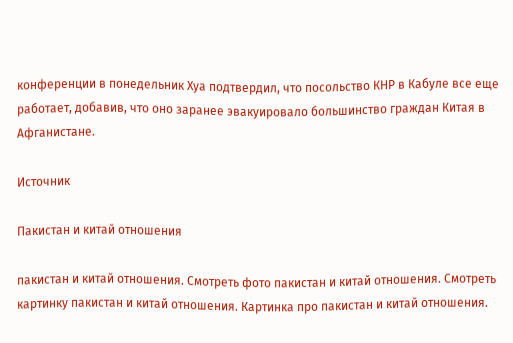конференции в понедельник Хуа подтвердил, что посольство КНР в Кабуле все еще работает, добавив, что оно заранее эвакуировало большинство граждан Китая в Афганистане.

Источник

Пакистан и китай отношения

пакистан и китай отношения. Смотреть фото пакистан и китай отношения. Смотреть картинку пакистан и китай отношения. Картинка про пакистан и китай отношения.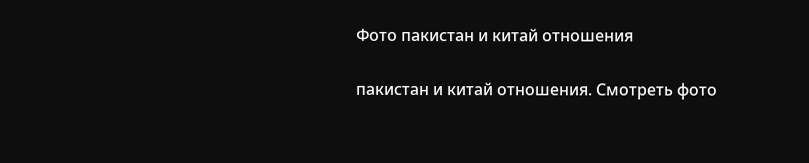Фото пакистан и китай отношения

пакистан и китай отношения. Смотреть фото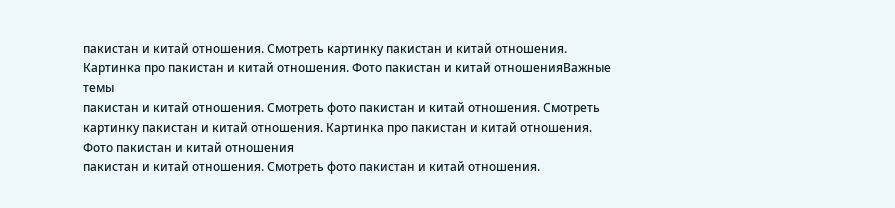пакистан и китай отношения. Смотреть картинку пакистан и китай отношения. Картинка про пакистан и китай отношения. Фото пакистан и китай отношенияВажные темы
пакистан и китай отношения. Смотреть фото пакистан и китай отношения. Смотреть картинку пакистан и китай отношения. Картинка про пакистан и китай отношения. Фото пакистан и китай отношения
пакистан и китай отношения. Смотреть фото пакистан и китай отношения.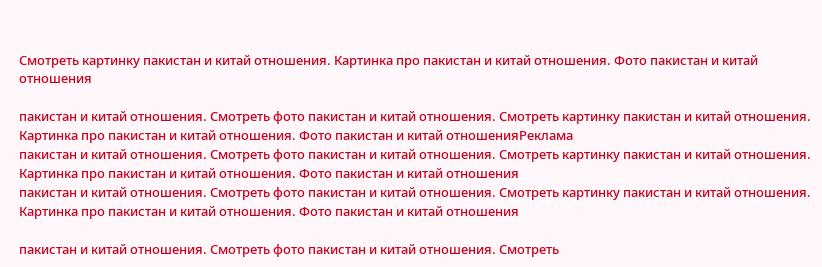Смотреть картинку пакистан и китай отношения. Картинка про пакистан и китай отношения. Фото пакистан и китай отношения

пакистан и китай отношения. Смотреть фото пакистан и китай отношения. Смотреть картинку пакистан и китай отношения. Картинка про пакистан и китай отношения. Фото пакистан и китай отношенияРеклама
пакистан и китай отношения. Смотреть фото пакистан и китай отношения. Смотреть картинку пакистан и китай отношения. Картинка про пакистан и китай отношения. Фото пакистан и китай отношения
пакистан и китай отношения. Смотреть фото пакистан и китай отношения. Смотреть картинку пакистан и китай отношения. Картинка про пакистан и китай отношения. Фото пакистан и китай отношения

пакистан и китай отношения. Смотреть фото пакистан и китай отношения. Смотреть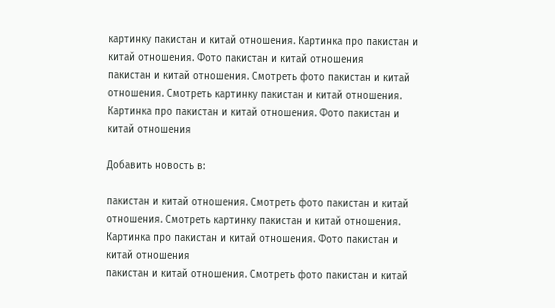картинку пакистан и китай отношения. Картинка про пакистан и китай отношения. Фото пакистан и китай отношения
пакистан и китай отношения. Смотреть фото пакистан и китай отношения. Смотреть картинку пакистан и китай отношения. Картинка про пакистан и китай отношения. Фото пакистан и китай отношения

Добавить новость в:

пакистан и китай отношения. Смотреть фото пакистан и китай отношения. Смотреть картинку пакистан и китай отношения. Картинка про пакистан и китай отношения. Фото пакистан и китай отношения
пакистан и китай отношения. Смотреть фото пакистан и китай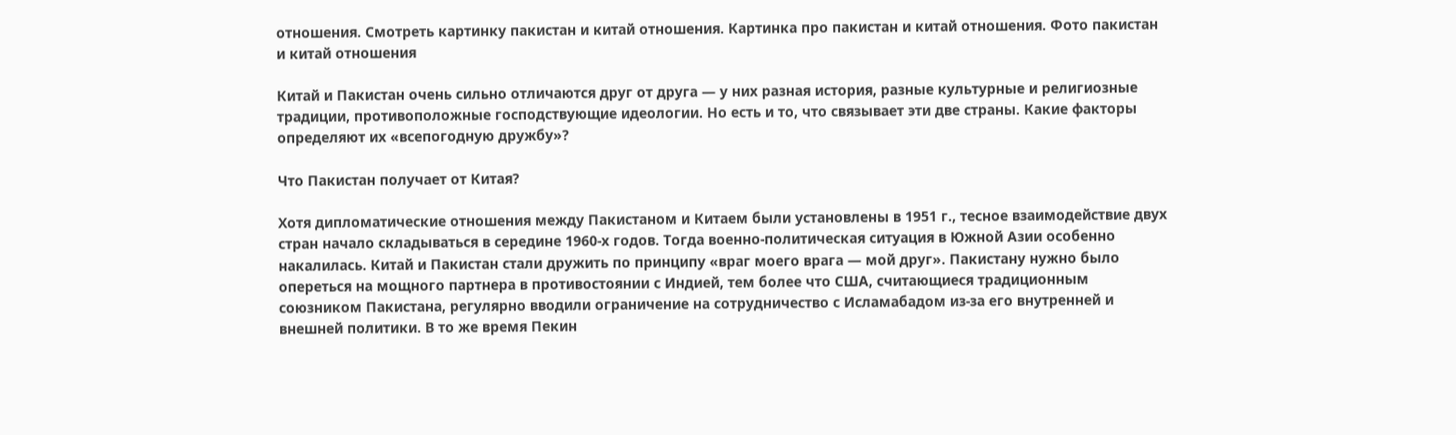отношения. Смотреть картинку пакистан и китай отношения. Картинка про пакистан и китай отношения. Фото пакистан и китай отношения

Китай и Пакистан очень сильно отличаются друг от друга — у них разная история, разные культурные и религиозные традиции, противоположные господствующие идеологии. Но есть и то, что связывает эти две страны. Какие факторы определяют их «всепогодную дружбу»?

Что Пакистан получает от Китая?

Хотя дипломатические отношения между Пакистаном и Китаем были установлены в 1951 г., тесное взаимодействие двух стран начало складываться в середине 1960-х годов. Тогда военно-политическая ситуация в Южной Азии особенно накалилась. Китай и Пакистан стали дружить по принципу «враг моего врага — мой друг». Пакистану нужно было опереться на мощного партнера в противостоянии с Индией, тем более что США, считающиеся традиционным союзником Пакистана, регулярно вводили ограничение на сотрудничество с Исламабадом из-за его внутренней и внешней политики. В то же время Пекин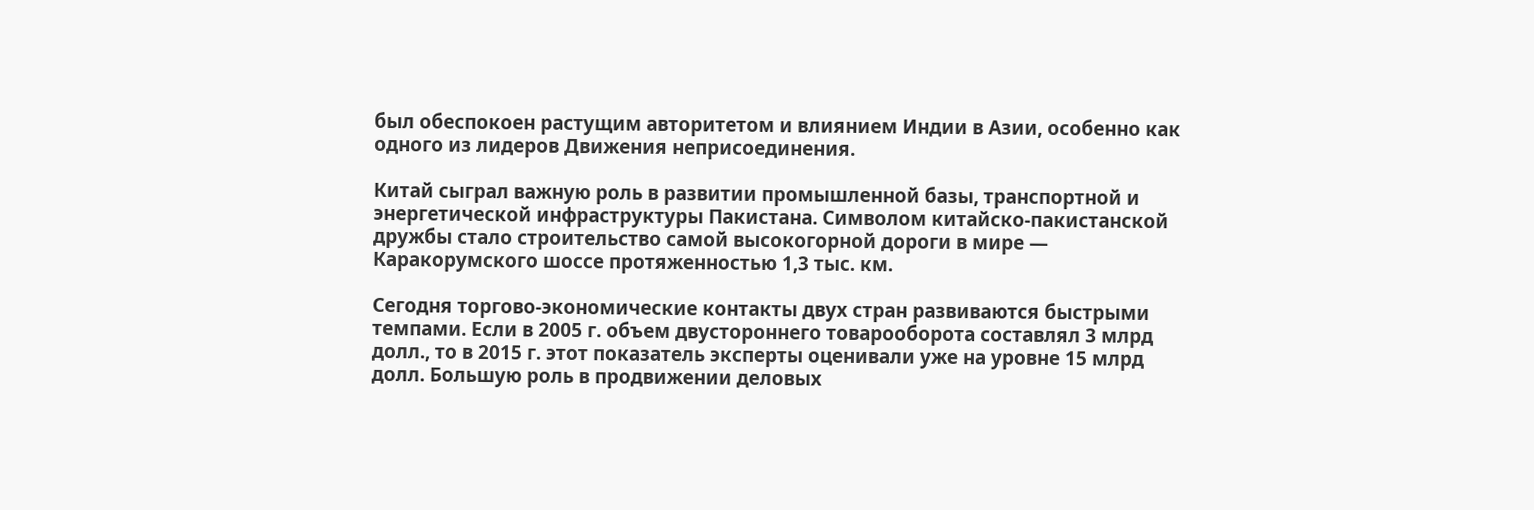был обеспокоен растущим авторитетом и влиянием Индии в Азии, особенно как одного из лидеров Движения неприсоединения.

Китай сыграл важную роль в развитии промышленной базы, транспортной и энергетической инфраструктуры Пакистана. Символом китайско-пакистанской дружбы стало строительство самой высокогорной дороги в мире — Каракорумского шоссе протяженностью 1,3 тыс. км.

Сегодня торгово-экономические контакты двух стран развиваются быстрыми темпами. Если в 2005 г. объем двустороннего товарооборота составлял 3 млрд долл., то в 2015 г. этот показатель эксперты оценивали уже на уровне 15 млрд долл. Большую роль в продвижении деловых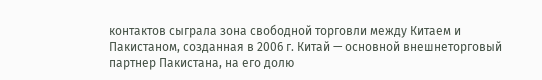контактов сыграла зона свободной торговли между Китаем и Пакистаном, созданная в 2006 г. Китай — основной внешнеторговый партнер Пакистана, на его долю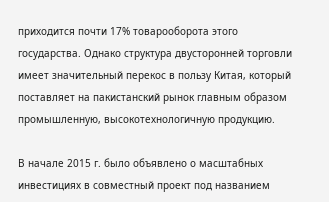приходится почти 17% товарооборота этого государства. Однако структура двусторонней торговли имеет значительный перекос в пользу Китая, который поставляет на пакистанский рынок главным образом промышленную, высокотехнологичную продукцию.

В начале 2015 г. было объявлено о масштабных инвестициях в совместный проект под названием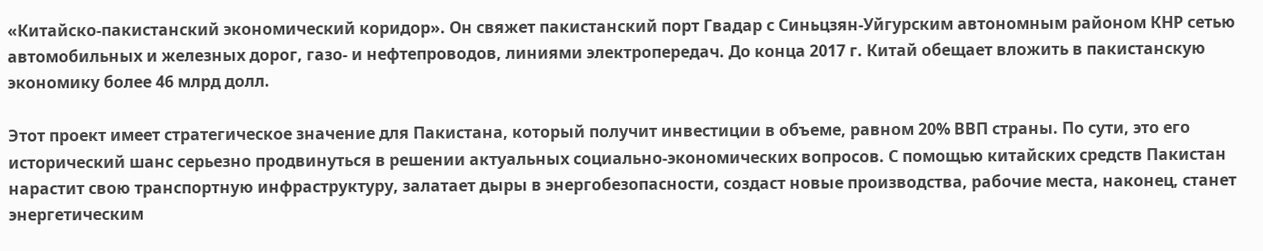«Китайско-пакистанский экономический коридор». Он свяжет пакистанский порт Гвадар с Синьцзян-Уйгурским автономным районом КНР сетью автомобильных и железных дорог, газо- и нефтепроводов, линиями электропередач. До конца 2017 г. Китай обещает вложить в пакистанскую экономику более 46 млрд долл.

Этот проект имеет стратегическое значение для Пакистана, который получит инвестиции в объеме, равном 20% ВВП страны. По сути, это его исторический шанс серьезно продвинуться в решении актуальных социально-экономических вопросов. С помощью китайских средств Пакистан нарастит свою транспортную инфраструктуру, залатает дыры в энергобезопасности, создаст новые производства, рабочие места, наконец, станет энергетическим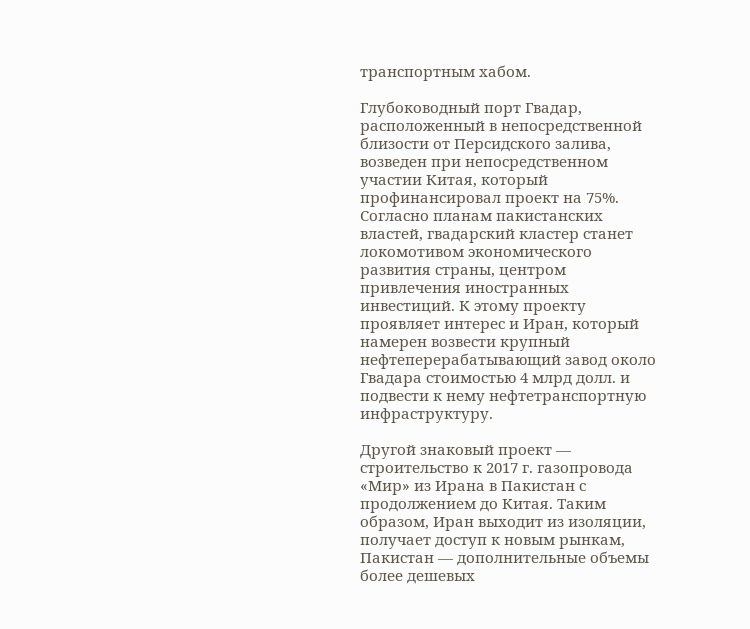транспортным хабом.

Глубоководный порт Гвадар, расположенный в непосредственной близости от Персидского залива, возведен при непосредственном участии Китая, который профинансировал проект на 75%. Согласно планам пакистанских властей, гвадарский кластер станет локомотивом экономического развития страны, центром привлечения иностранных инвестиций. К этому проекту проявляет интерес и Иран, который намерен возвести крупный нефтеперерабатывающий завод около Гвадара стоимостью 4 млрд долл. и подвести к нему нефтетранспортную инфраструктуру.

Другой знаковый проект — строительство к 2017 г. газопровода «Мир» из Ирана в Пакистан с продолжением до Китая. Таким образом, Иран выходит из изоляции, получает доступ к новым рынкам, Пакистан — дополнительные объемы более дешевых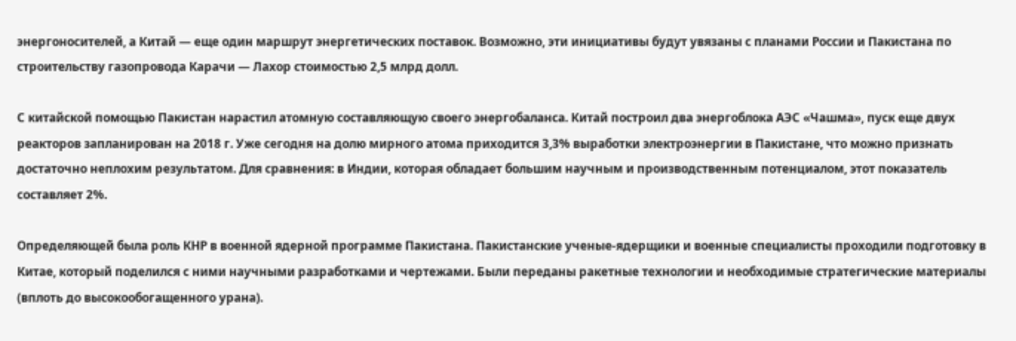энергоносителей, а Китай — еще один маршрут энергетических поставок. Возможно, эти инициативы будут увязаны с планами России и Пакистана по строительству газопровода Карачи — Лахор стоимостью 2,5 млрд долл.

С китайской помощью Пакистан нарастил атомную составляющую своего энергобаланса. Китай построил два энергоблока АЭС «Чашма», пуск еще двух реакторов запланирован на 2018 г. Уже сегодня на долю мирного атома приходится 3,3% выработки электроэнергии в Пакистане, что можно признать достаточно неплохим результатом. Для сравнения: в Индии, которая обладает большим научным и производственным потенциалом, этот показатель составляет 2%.

Определяющей была роль КНР в военной ядерной программе Пакистана. Пакистанские ученые-ядерщики и военные специалисты проходили подготовку в Китае, который поделился с ними научными разработками и чертежами. Были переданы ракетные технологии и необходимые стратегические материалы (вплоть до высокообогащенного урана).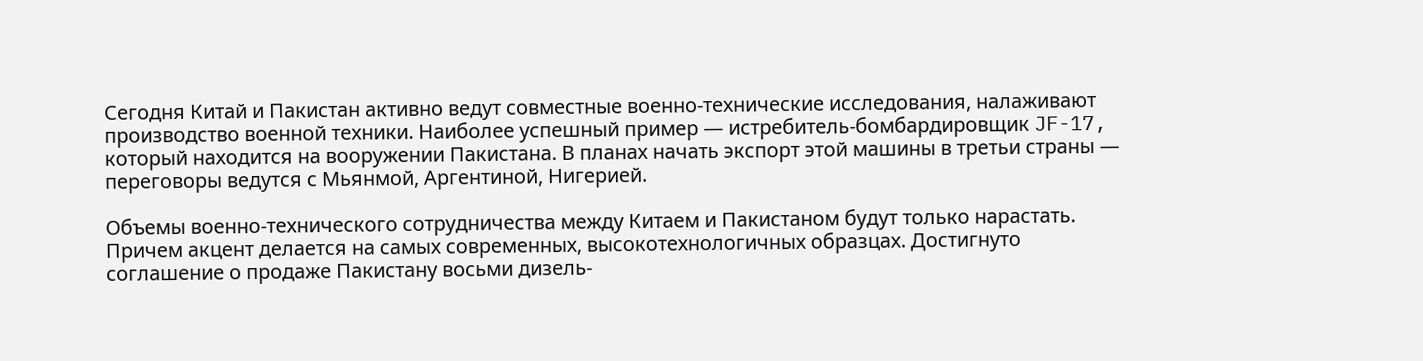Сегодня Китай и Пакистан активно ведут совместные военно-технические исследования, налаживают производство военной техники. Наиболее успешный пример — истребитель-бомбардировщик JF-17, который находится на вооружении Пакистана. В планах начать экспорт этой машины в третьи страны — переговоры ведутся с Мьянмой, Аргентиной, Нигерией.

Объемы военно-технического сотрудничества между Китаем и Пакистаном будут только нарастать. Причем акцент делается на самых современных, высокотехнологичных образцах. Достигнуто соглашение о продаже Пакистану восьми дизель-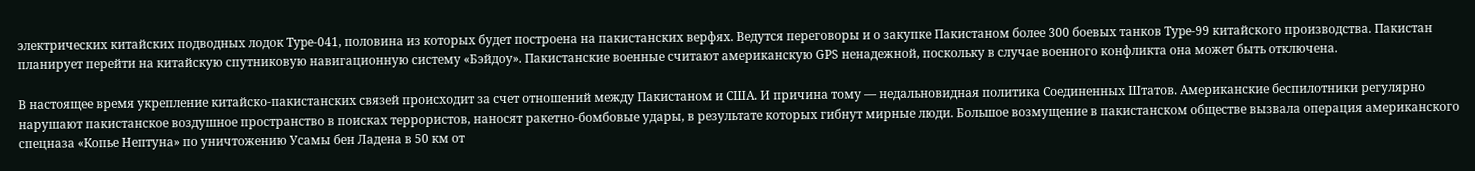электрических китайских подводных лодок Type-041, половина из которых будет построена на пакистанских верфях. Ведутся переговоры и о закупке Пакистаном более 300 боевых танков Type-99 китайского производства. Пакистан планирует перейти на китайскую спутниковую навигационную систему «Бэйдоу». Пакистанские военные считают американскую GPS ненадежной, поскольку в случае военного конфликта она может быть отключена.

В настоящее время укрепление китайско-пакистанских связей происходит за счет отношений между Пакистаном и США. И причина тому — недальновидная политика Соединенных Штатов. Американские беспилотники регулярно нарушают пакистанское воздушное пространство в поисках террористов, наносят ракетно-бомбовые удары, в результате которых гибнут мирные люди. Большое возмущение в пакистанском обществе вызвала операция американского спецназа «Копье Нептуна» по уничтожению Усамы бен Ладена в 50 км от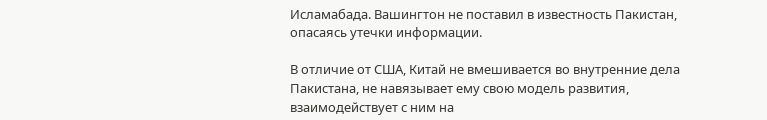Исламабада. Вашингтон не поставил в известность Пакистан, опасаясь утечки информации.

В отличие от США, Китай не вмешивается во внутренние дела Пакистана, не навязывает ему свою модель развития, взаимодействует с ним на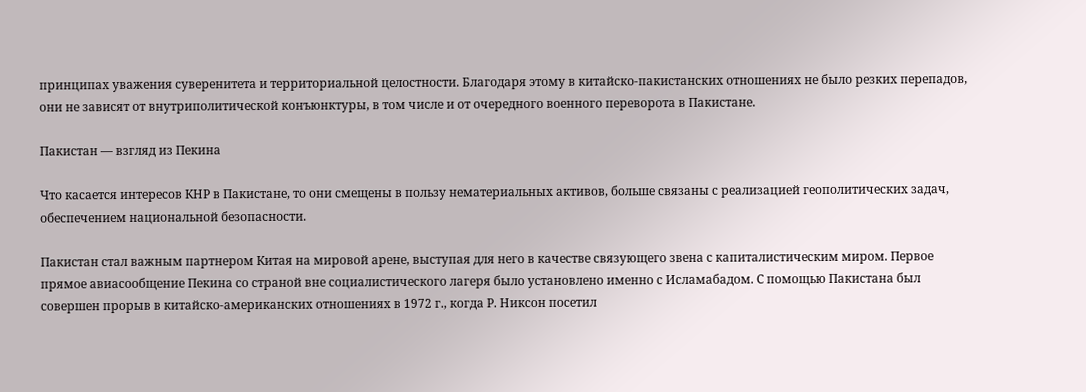принципах уважения суверенитета и территориальной целостности. Благодаря этому в китайско-пакистанских отношениях не было резких перепадов, они не зависят от внутриполитической конъюнктуры, в том числе и от очередного военного переворота в Пакистане.

Пакистан — взгляд из Пекина

Что касается интересов КНР в Пакистане, то они смещены в пользу нематериальных активов, больше связаны с реализацией геополитических задач, обеспечением национальной безопасности.

Пакистан стал важным партнером Китая на мировой арене, выступая для него в качестве связующего звена с капиталистическим миром. Первое прямое авиасообщение Пекина со страной вне социалистического лагеря было установлено именно с Исламабадом. С помощью Пакистана был совершен прорыв в китайско-американских отношениях в 1972 г., когда Р. Никсон посетил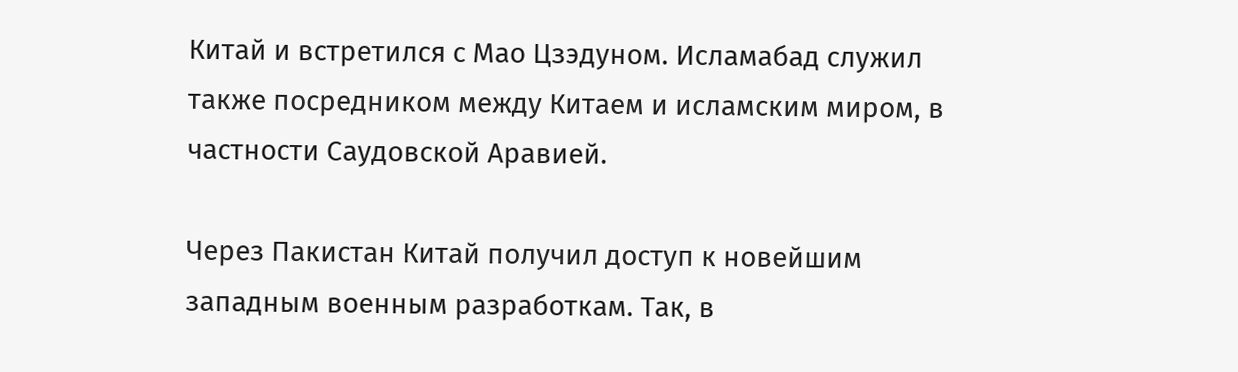Китай и встретился с Мао Цзэдуном. Исламабад служил также посредником между Китаем и исламским миром, в частности Саудовской Аравией.

Через Пакистан Китай получил доступ к новейшим западным военным разработкам. Так, в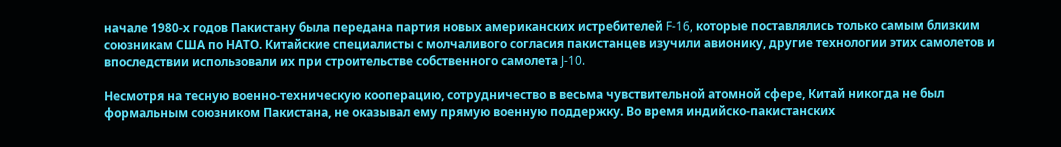начале 1980-х годов Пакистану была передана партия новых американских истребителей F-16, которые поставлялись только самым близким союзникам США по НАТО. Китайские специалисты с молчаливого согласия пакистанцев изучили авионику, другие технологии этих самолетов и впоследствии использовали их при строительстве собственного самолета J-10.

Несмотря на тесную военно-техническую кооперацию, сотрудничество в весьма чувствительной атомной сфере, Китай никогда не был формальным союзником Пакистана, не оказывал ему прямую военную поддержку. Во время индийско-пакистанских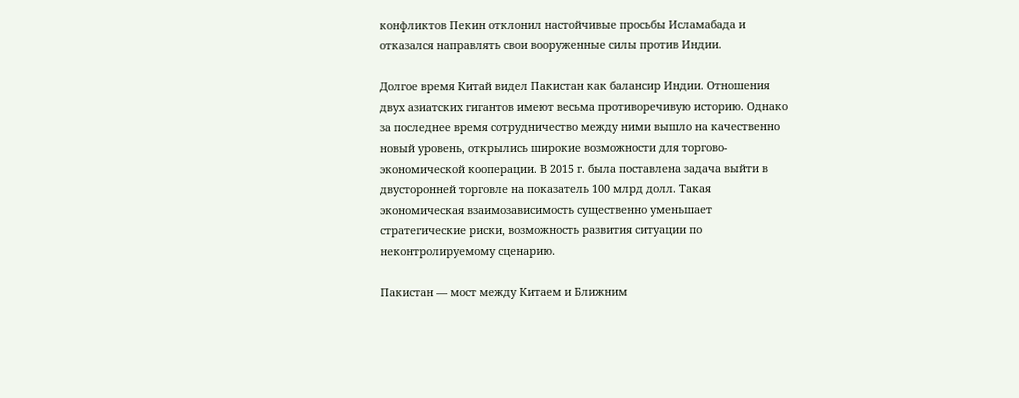конфликтов Пекин отклонил настойчивые просьбы Исламабада и отказался направлять свои вооруженные силы против Индии.

Долгое время Китай видел Пакистан как балансир Индии. Отношения двух азиатских гигантов имеют весьма противоречивую историю. Однако за последнее время сотрудничество между ними вышло на качественно новый уровень, открылись широкие возможности для торгово-экономической кооперации. В 2015 г. была поставлена задача выйти в двусторонней торговле на показатель 100 млрд долл. Такая экономическая взаимозависимость существенно уменьшает стратегические риски, возможность развития ситуации по неконтролируемому сценарию.

Пакистан — мост между Китаем и Ближним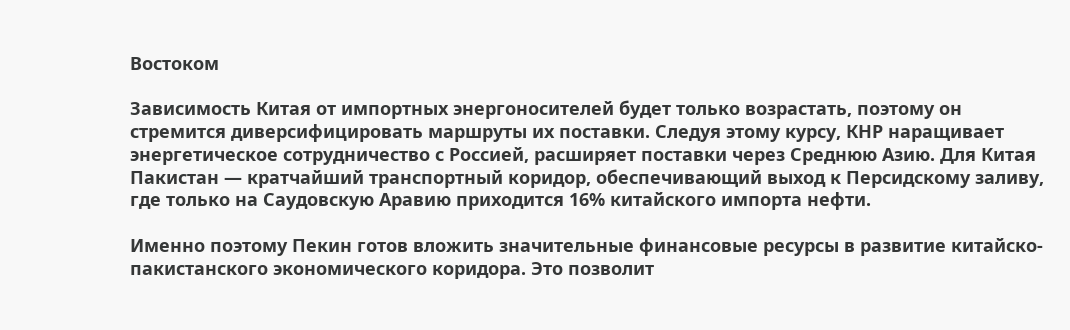Востоком

Зависимость Китая от импортных энергоносителей будет только возрастать, поэтому он стремится диверсифицировать маршруты их поставки. Следуя этому курсу, КНР наращивает энергетическое сотрудничество с Россией, расширяет поставки через Среднюю Азию. Для Китая Пакистан — кратчайший транспортный коридор, обеспечивающий выход к Персидскому заливу, где только на Саудовскую Аравию приходится 16% китайского импорта нефти.

Именно поэтому Пекин готов вложить значительные финансовые ресурсы в развитие китайско-пакистанского экономического коридора. Это позволит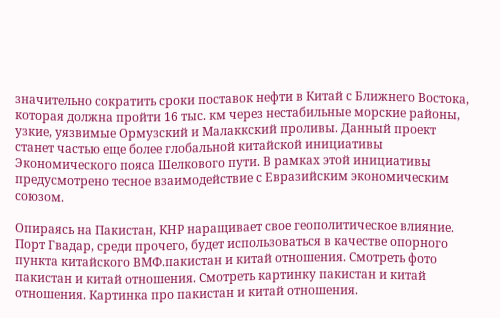значительно сократить сроки поставок нефти в Китай с Ближнего Востока, которая должна пройти 16 тыс. км через нестабильные морские районы, узкие, уязвимые Ормузский и Малаккский проливы. Данный проект станет частью еще более глобальной китайской инициативы Экономического пояса Шелкового пути. В рамках этой инициативы предусмотрено тесное взаимодействие с Евразийским экономическим союзом.

Опираясь на Пакистан, КНР наращивает свое геополитическое влияние. Порт Гвадар, среди прочего, будет использоваться в качестве опорного пункта китайского ВМФ.пакистан и китай отношения. Смотреть фото пакистан и китай отношения. Смотреть картинку пакистан и китай отношения. Картинка про пакистан и китай отношения.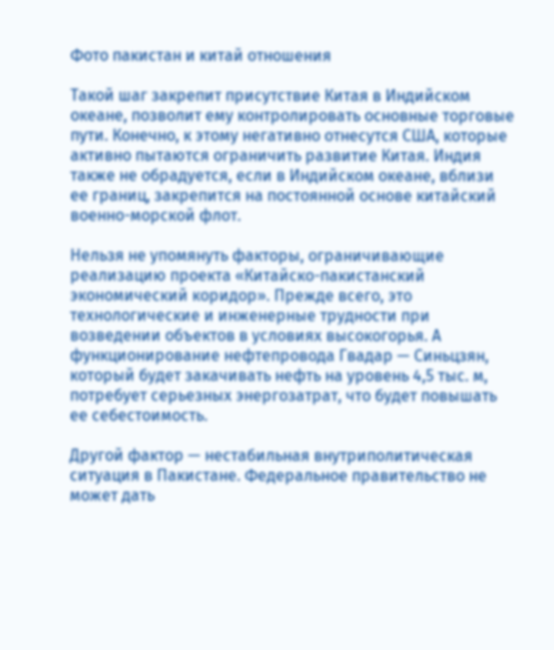Фото пакистан и китай отношения

Такой шаг закрепит присутствие Китая в Индийском океане, позволит ему контролировать основные торговые пути. Конечно, к этому негативно отнесутся США, которые активно пытаются ограничить развитие Китая. Индия также не обрадуется, если в Индийском океане, вблизи ее границ, закрепится на постоянной основе китайский военно-морской флот.

Нельзя не упомянуть факторы, ограничивающие реализацию проекта «Китайско-пакистанский экономический коридор». Прежде всего, это технологические и инженерные трудности при возведении объектов в условиях высокогорья. А функционирование нефтепровода Гвадар — Синьцзян, который будет закачивать нефть на уровень 4,5 тыс. м, потребует серьезных энергозатрат, что будет повышать ее себестоимость.

Другой фактор — нестабильная внутриполитическая ситуация в Пакистане. Федеральное правительство не может дать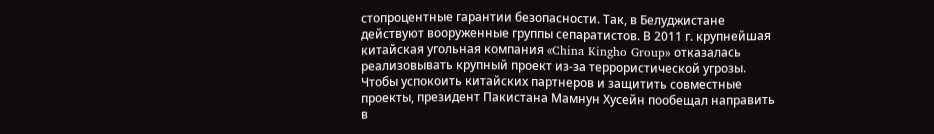стопроцентные гарантии безопасности. Так, в Белуджистане действуют вооруженные группы сепаратистов. В 2011 г. крупнейшая китайская угольная компания «China Kingho Group» отказалась реализовывать крупный проект из-за террористической угрозы. Чтобы успокоить китайских партнеров и защитить совместные проекты, президент Пакистана Мамнун Хусейн пообещал направить в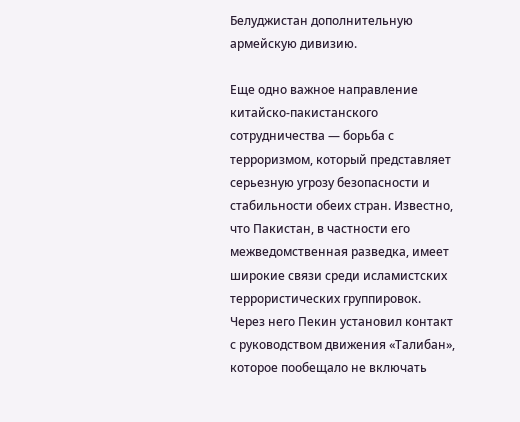Белуджистан дополнительную армейскую дивизию.

Еще одно важное направление китайско-пакистанского сотрудничества — борьба с терроризмом, который представляет серьезную угрозу безопасности и стабильности обеих стран. Известно, что Пакистан, в частности его межведомственная разведка, имеет широкие связи среди исламистских террористических группировок. Через него Пекин установил контакт с руководством движения «Талибан», которое пообещало не включать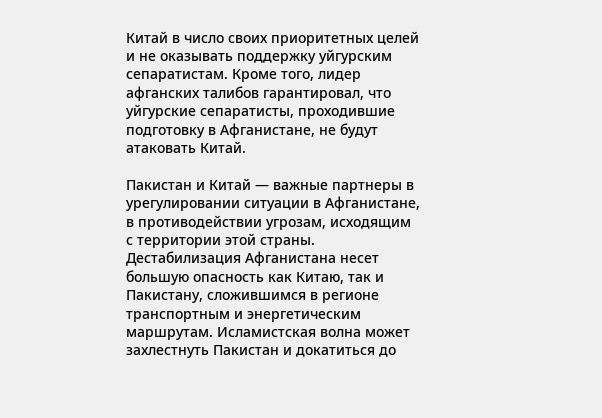Китай в число своих приоритетных целей и не оказывать поддержку уйгурским сепаратистам. Кроме того, лидер афганских талибов гарантировал, что уйгурские сепаратисты, проходившие подготовку в Афганистане, не будут атаковать Китай.

Пакистан и Китай — важные партнеры в урегулировании ситуации в Афганистане, в противодействии угрозам, исходящим с территории этой страны. Дестабилизация Афганистана несет большую опасность как Китаю, так и Пакистану, сложившимся в регионе транспортным и энергетическим маршрутам. Исламистская волна может захлестнуть Пакистан и докатиться до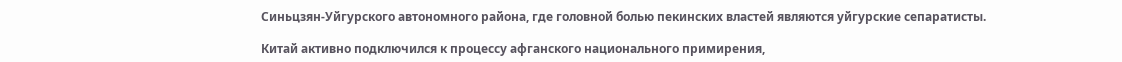Синьцзян-Уйгурского автономного района, где головной болью пекинских властей являются уйгурские сепаратисты.

Китай активно подключился к процессу афганского национального примирения,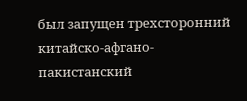был запущен трехсторонний китайско-афгано-пакистанский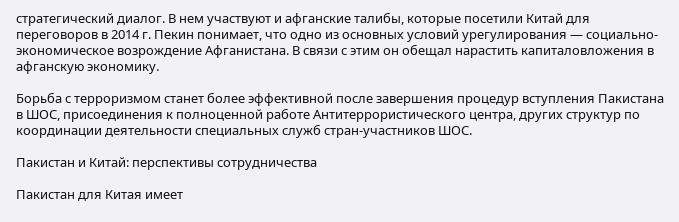стратегический диалог. В нем участвуют и афганские талибы, которые посетили Китай для переговоров в 2014 г. Пекин понимает, что одно из основных условий урегулирования — социально-экономическое возрождение Афганистана. В связи с этим он обещал нарастить капиталовложения в афганскую экономику.

Борьба с терроризмом станет более эффективной после завершения процедур вступления Пакистана в ШОС, присоединения к полноценной работе Антитеррористического центра, других структур по координации деятельности специальных служб стран-участников ШОС.

Пакистан и Китай: перспективы сотрудничества

Пакистан для Китая имеет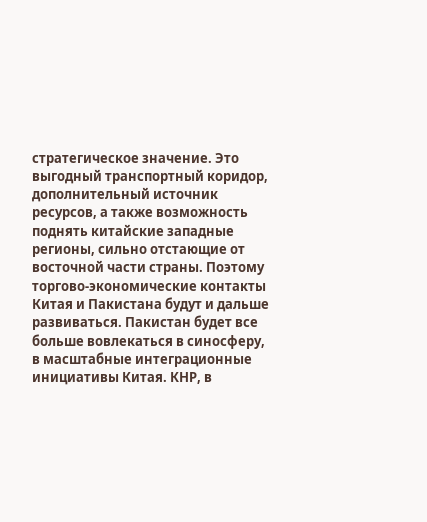стратегическое значение. Это выгодный транспортный коридор, дополнительный источник ресурсов, а также возможность поднять китайские западные регионы, сильно отстающие от восточной части страны. Поэтому торгово-экономические контакты Китая и Пакистана будут и дальше развиваться. Пакистан будет все больше вовлекаться в синосферу, в масштабные интеграционные инициативы Китая. КНР, в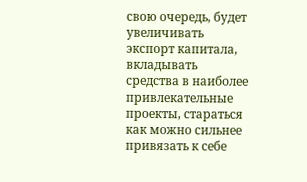свою очередь, будет увеличивать экспорт капитала, вкладывать средства в наиболее привлекательные проекты, стараться как можно сильнее привязать к себе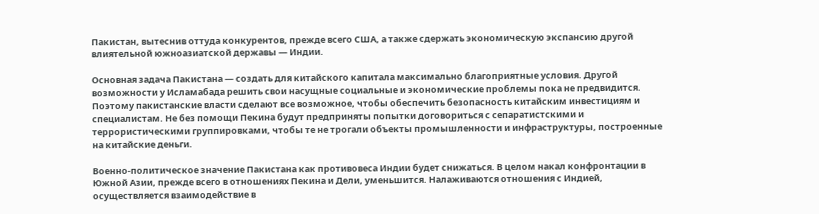Пакистан, вытеснив оттуда конкурентов, прежде всего США, а также сдержать экономическую экспансию другой влиятельной южноазиатской державы — Индии.

Основная задача Пакистана — создать для китайского капитала максимально благоприятные условия. Другой возможности у Исламабада решить свои насущные социальные и экономические проблемы пока не предвидится. Поэтому пакистанские власти сделают все возможное, чтобы обеспечить безопасность китайским инвестициям и специалистам. Не без помощи Пекина будут предприняты попытки договориться с сепаратистскими и террористическими группировками, чтобы те не трогали объекты промышленности и инфраструктуры, построенные на китайские деньги.

Военно-политическое значение Пакистана как противовеса Индии будет снижаться. В целом накал конфронтации в Южной Азии, прежде всего в отношениях Пекина и Дели, уменьшится. Налаживаются отношения с Индией, осуществляется взаимодействие в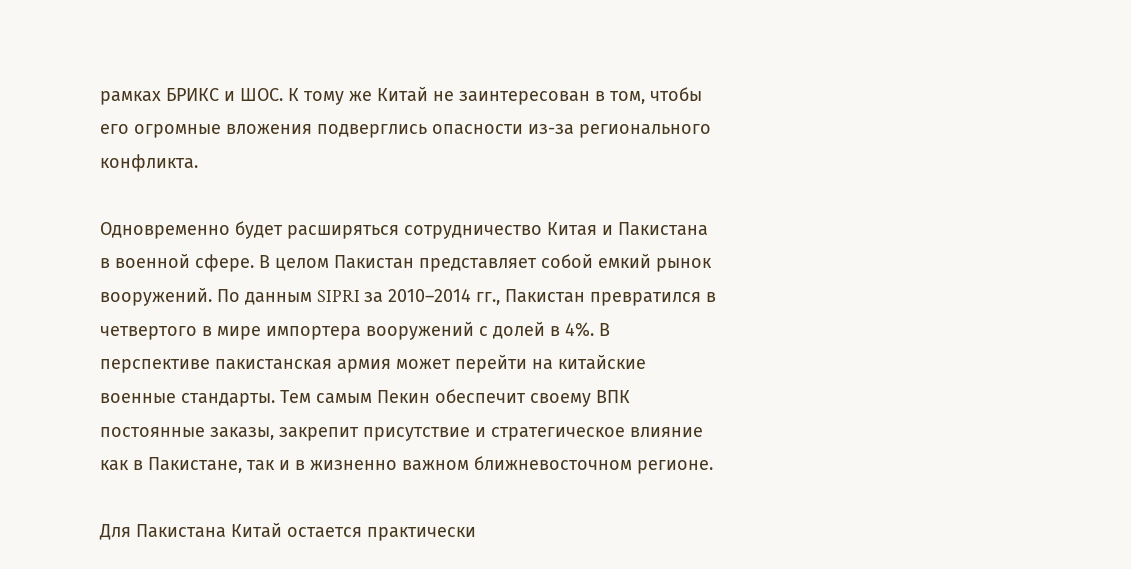рамках БРИКС и ШОС. К тому же Китай не заинтересован в том, чтобы его огромные вложения подверглись опасности из-за регионального конфликта.

Одновременно будет расширяться сотрудничество Китая и Пакистана в военной сфере. В целом Пакистан представляет собой емкий рынок вооружений. По данным SIPRI за 2010–2014 гг., Пакистан превратился в четвертого в мире импортера вооружений с долей в 4%. В перспективе пакистанская армия может перейти на китайские военные стандарты. Тем самым Пекин обеспечит своему ВПК постоянные заказы, закрепит присутствие и стратегическое влияние как в Пакистане, так и в жизненно важном ближневосточном регионе.

Для Пакистана Китай остается практически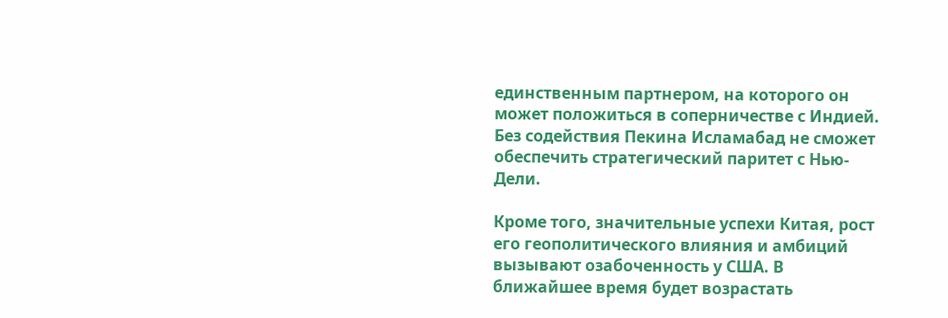единственным партнером, на которого он может положиться в соперничестве с Индией. Без содействия Пекина Исламабад не сможет обеспечить стратегический паритет с Нью-Дели.

Кроме того, значительные успехи Китая, рост его геополитического влияния и амбиций вызывают озабоченность у США. В ближайшее время будет возрастать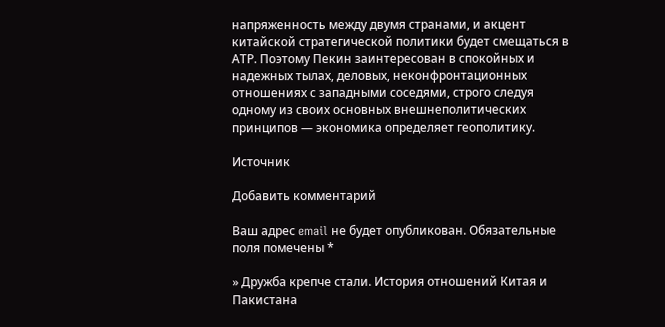напряженность между двумя странами, и акцент китайской стратегической политики будет смещаться в АТР. Поэтому Пекин заинтересован в спокойных и надежных тылах, деловых, неконфронтационных отношениях с западными соседями, строго следуя одному из своих основных внешнеполитических принципов — экономика определяет геополитику.

Источник

Добавить комментарий

Ваш адрес email не будет опубликован. Обязательные поля помечены *

» Дружба крепче стали. История отношений Китая и Пакистана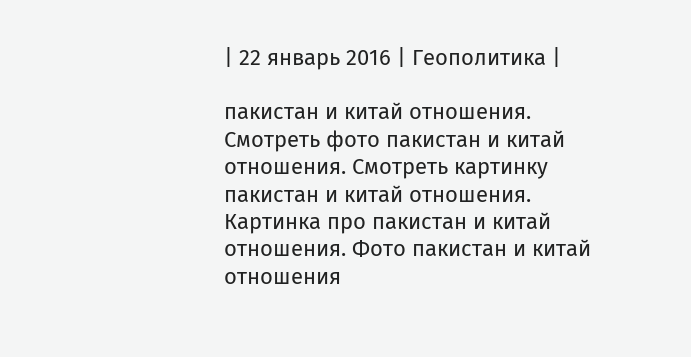| 22 январь 2016 | Геополитика |

пакистан и китай отношения. Смотреть фото пакистан и китай отношения. Смотреть картинку пакистан и китай отношения. Картинка про пакистан и китай отношения. Фото пакистан и китай отношения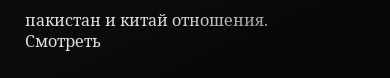пакистан и китай отношения. Смотреть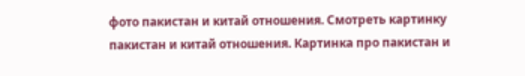фото пакистан и китай отношения. Смотреть картинку пакистан и китай отношения. Картинка про пакистан и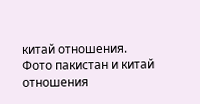китай отношения. Фото пакистан и китай отношения